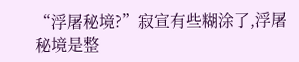“浮屠秘境?”寂宣有些糊涂了,浮屠秘境是整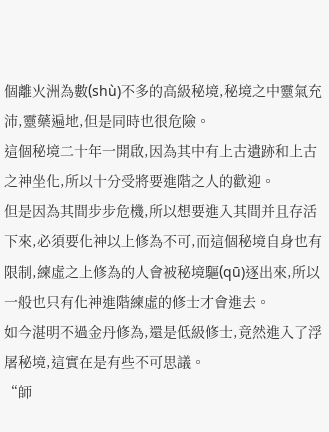個離火洲為數(shù)不多的高級秘境,秘境之中靈氣充沛,靈藥遍地,但是同時也很危險。
這個秘境二十年一開啟,因為其中有上古遺跡和上古之神坐化,所以十分受將要進階之人的歡迎。
但是因為其間步步危機,所以想要進入其間并且存活下來,必須要化神以上修為不可,而這個秘境自身也有限制,練虛之上修為的人會被秘境驅(qū)逐出來,所以一般也只有化神進階練虛的修士才會進去。
如今湛明不過金丹修為,還是低級修士,竟然進入了浮屠秘境,這實在是有些不可思議。
“師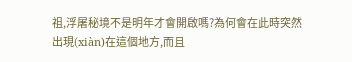祖,浮屠秘境不是明年才會開啟嗎?為何會在此時突然出現(xiàn)在這個地方,而且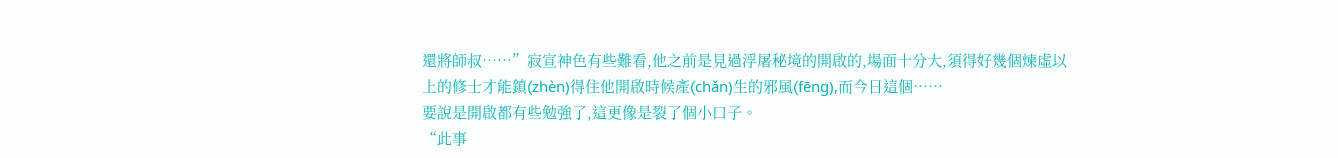還將師叔……”寂宣神色有些難看,他之前是見過浮屠秘境的開啟的,場面十分大,須得好幾個煉虛以上的修士才能鎮(zhèn)得住他開啟時候產(chǎn)生的邪風(fēng),而今日這個……
要說是開啟都有些勉強了,這更像是裂了個小口子。
“此事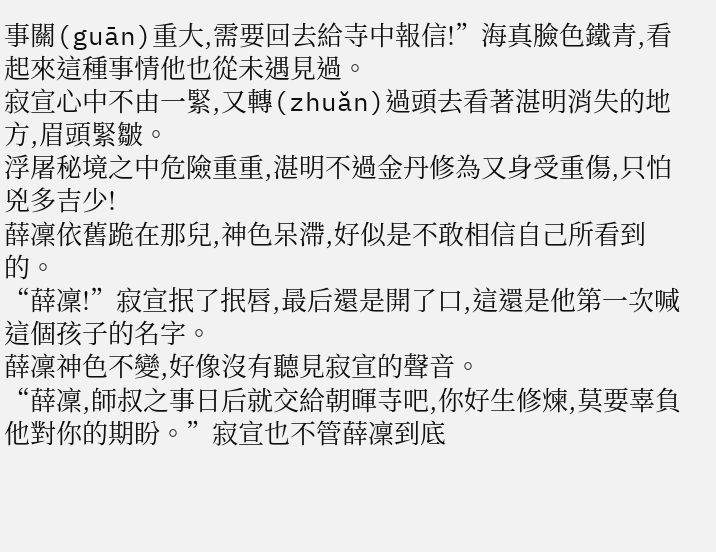事關(guān)重大,需要回去給寺中報信!”海真臉色鐵青,看起來這種事情他也從未遇見過。
寂宣心中不由一緊,又轉(zhuǎn)過頭去看著湛明消失的地方,眉頭緊皺。
浮屠秘境之中危險重重,湛明不過金丹修為又身受重傷,只怕兇多吉少!
薛凜依舊跪在那兒,神色呆滯,好似是不敢相信自己所看到的。
“薛凜!”寂宣抿了抿唇,最后還是開了口,這還是他第一次喊這個孩子的名字。
薛凜神色不變,好像沒有聽見寂宣的聲音。
“薛凜,師叔之事日后就交給朝暉寺吧,你好生修煉,莫要辜負他對你的期盼。”寂宣也不管薛凜到底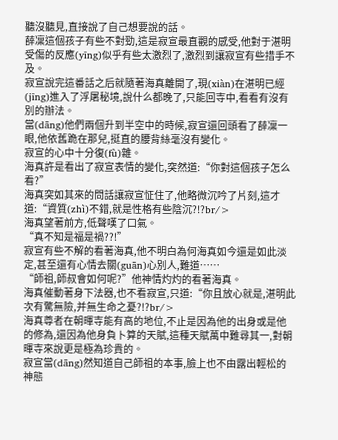聽沒聽見,直接說了自己想要說的話。
薛凜這個孩子有些不對勁,這是寂宣最直觀的感受,他對于湛明受傷的反應(yīng)似乎有些太激烈了,激烈到讓寂宣有些措手不及。
寂宣說完這番話之后就隨著海真離開了,現(xiàn)在湛明已經(jīng)進入了浮屠秘境,說什么都晚了,只能回寺中,看看有沒有別的辦法。
當(dāng)他們兩個升到半空中的時候,寂宣還回頭看了薛凜一眼,他依舊跪在那兒,挺直的腰背絲毫沒有變化。
寂宣的心中十分復(fù)雜。
海真許是看出了寂宣表情的變化,突然道:“你對這個孩子怎么看?”
海真突如其來的問話讓寂宣怔住了,他略微沉吟了片刻,這才道:“資質(zhì)不錯,就是性格有些陰沉?!?br/>
海真望著前方,低聲嘆了口氣。
“真不知是福是禍??!”
寂宣有些不解的看著海真,他不明白為何海真如今還是如此淡定,甚至還有心情去關(guān)心別人,難道……
“師祖,師叔會如何呢?”他神情灼灼的看著海真。
海真催動著身下法器,也不看寂宣,只道:“你且放心就是,湛明此次有驚無險,并無生命之憂?!?br/>
海真尊者在朝暉寺能有高的地位,不止是因為他的出身或是他的修為,還因為他身負卜算的天賦,這種天賦萬中難尋其一,對朝暉寺來說更是極為珍貴的。
寂宣當(dāng)然知道自己師祖的本事,臉上也不由露出輕松的神態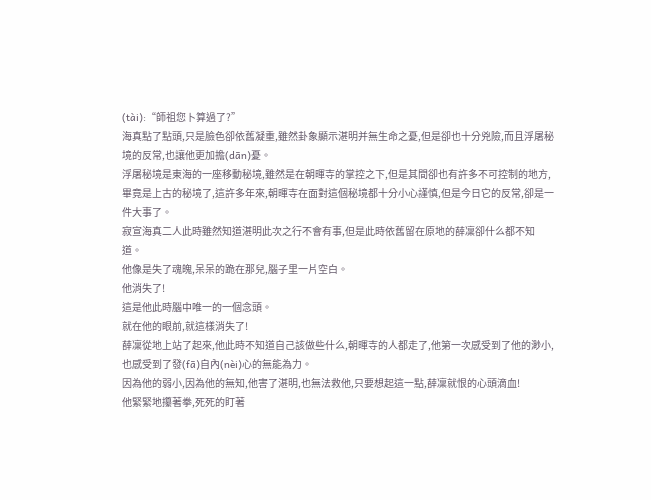(tài):“師祖您卜算過了?”
海真點了點頭,只是臉色卻依舊凝重,雖然卦象顯示湛明并無生命之憂,但是卻也十分兇險,而且浮屠秘境的反常,也讓他更加擔(dān)憂。
浮屠秘境是東海的一座移動秘境,雖然是在朝暉寺的掌控之下,但是其間卻也有許多不可控制的地方,畢竟是上古的秘境了,這許多年來,朝暉寺在面對這個秘境都十分小心謹慎,但是今日它的反常,卻是一件大事了。
寂宣海真二人此時雖然知道湛明此次之行不會有事,但是此時依舊留在原地的薛凜卻什么都不知道。
他像是失了魂魄,呆呆的跪在那兒,腦子里一片空白。
他消失了!
這是他此時腦中唯一的一個念頭。
就在他的眼前,就這樣消失了!
薛凜從地上站了起來,他此時不知道自己該做些什么,朝暉寺的人都走了,他第一次感受到了他的渺小,也感受到了發(fā)自內(nèi)心的無能為力。
因為他的弱小,因為他的無知,他害了湛明,也無法救他,只要想起這一點,薛凜就恨的心頭滴血!
他緊緊地攥著拳,死死的盯著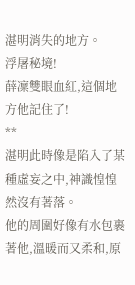湛明消失的地方。
浮屠秘境!
薛凜雙眼血紅,這個地方他記住了!
**
湛明此時像是陷入了某種虛妄之中,神識惶惶然沒有著落。
他的周圍好像有水包裹著他,溫暖而又柔和,原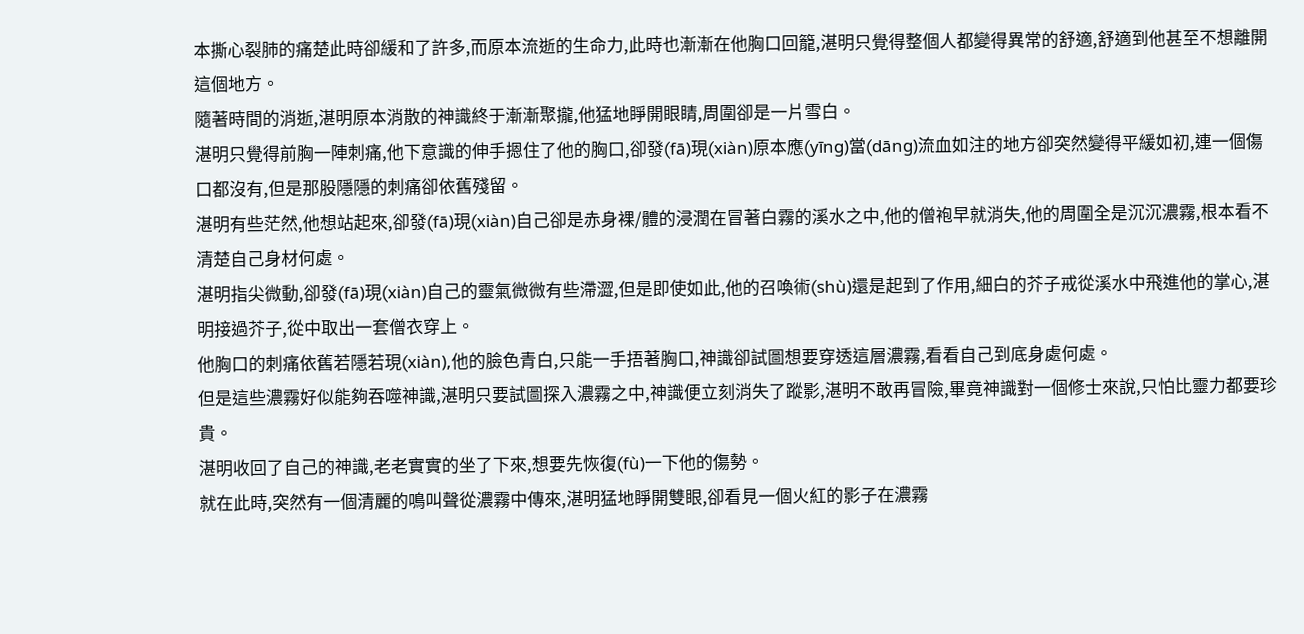本撕心裂肺的痛楚此時卻緩和了許多,而原本流逝的生命力,此時也漸漸在他胸口回籠,湛明只覺得整個人都變得異常的舒適,舒適到他甚至不想離開這個地方。
隨著時間的消逝,湛明原本消散的神識終于漸漸聚攏,他猛地睜開眼睛,周圍卻是一片雪白。
湛明只覺得前胸一陣刺痛,他下意識的伸手摁住了他的胸口,卻發(fā)現(xiàn)原本應(yīng)當(dāng)流血如注的地方卻突然變得平緩如初,連一個傷口都沒有,但是那股隱隱的刺痛卻依舊殘留。
湛明有些茫然,他想站起來,卻發(fā)現(xiàn)自己卻是赤身裸/體的浸潤在冒著白霧的溪水之中,他的僧袍早就消失,他的周圍全是沉沉濃霧,根本看不清楚自己身材何處。
湛明指尖微動,卻發(fā)現(xiàn)自己的靈氣微微有些滯澀,但是即使如此,他的召喚術(shù)還是起到了作用,細白的芥子戒從溪水中飛進他的掌心,湛明接過芥子,從中取出一套僧衣穿上。
他胸口的刺痛依舊若隱若現(xiàn),他的臉色青白,只能一手捂著胸口,神識卻試圖想要穿透這層濃霧,看看自己到底身處何處。
但是這些濃霧好似能夠吞噬神識,湛明只要試圖探入濃霧之中,神識便立刻消失了蹤影,湛明不敢再冒險,畢竟神識對一個修士來說,只怕比靈力都要珍貴。
湛明收回了自己的神識,老老實實的坐了下來,想要先恢復(fù)一下他的傷勢。
就在此時,突然有一個清麗的鳴叫聲從濃霧中傳來,湛明猛地睜開雙眼,卻看見一個火紅的影子在濃霧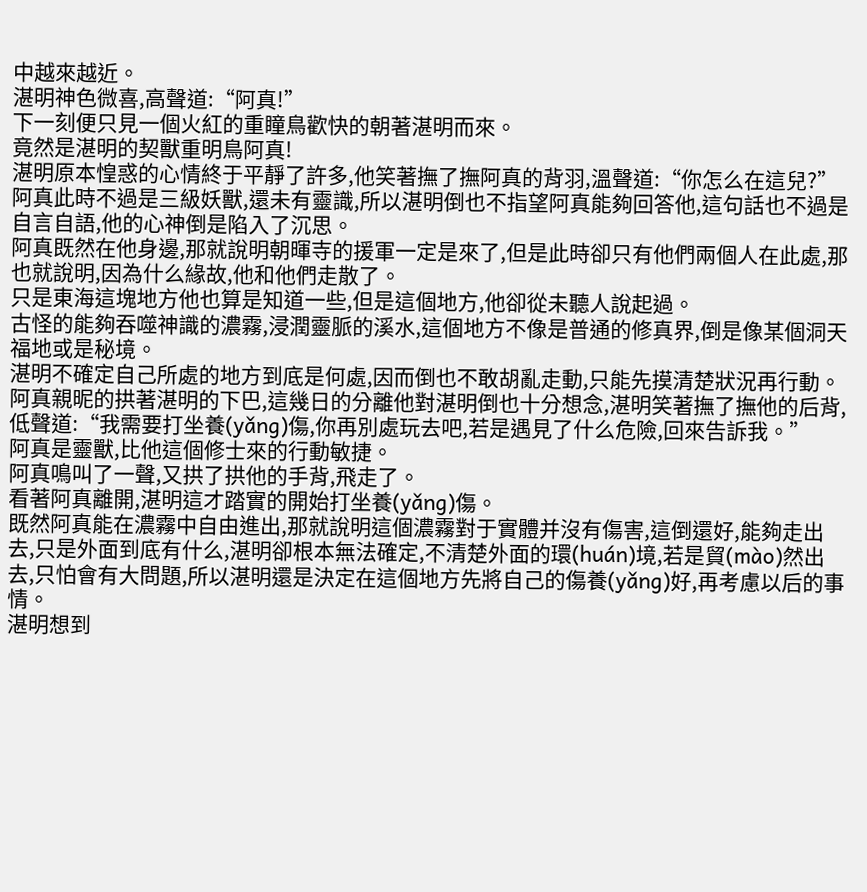中越來越近。
湛明神色微喜,高聲道:“阿真!”
下一刻便只見一個火紅的重瞳鳥歡快的朝著湛明而來。
竟然是湛明的契獸重明鳥阿真!
湛明原本惶惑的心情終于平靜了許多,他笑著撫了撫阿真的背羽,溫聲道:“你怎么在這兒?”
阿真此時不過是三級妖獸,還未有靈識,所以湛明倒也不指望阿真能夠回答他,這句話也不過是自言自語,他的心神倒是陷入了沉思。
阿真既然在他身邊,那就說明朝暉寺的援軍一定是來了,但是此時卻只有他們兩個人在此處,那也就說明,因為什么緣故,他和他們走散了。
只是東海這塊地方他也算是知道一些,但是這個地方,他卻從未聽人說起過。
古怪的能夠吞噬神識的濃霧,浸潤靈脈的溪水,這個地方不像是普通的修真界,倒是像某個洞天福地或是秘境。
湛明不確定自己所處的地方到底是何處,因而倒也不敢胡亂走動,只能先摸清楚狀況再行動。
阿真親昵的拱著湛明的下巴,這幾日的分離他對湛明倒也十分想念,湛明笑著撫了撫他的后背,低聲道:“我需要打坐養(yǎng)傷,你再別處玩去吧,若是遇見了什么危險,回來告訴我。”
阿真是靈獸,比他這個修士來的行動敏捷。
阿真鳴叫了一聲,又拱了拱他的手背,飛走了。
看著阿真離開,湛明這才踏實的開始打坐養(yǎng)傷。
既然阿真能在濃霧中自由進出,那就說明這個濃霧對于實體并沒有傷害,這倒還好,能夠走出去,只是外面到底有什么,湛明卻根本無法確定,不清楚外面的環(huán)境,若是貿(mào)然出去,只怕會有大問題,所以湛明還是決定在這個地方先將自己的傷養(yǎng)好,再考慮以后的事情。
湛明想到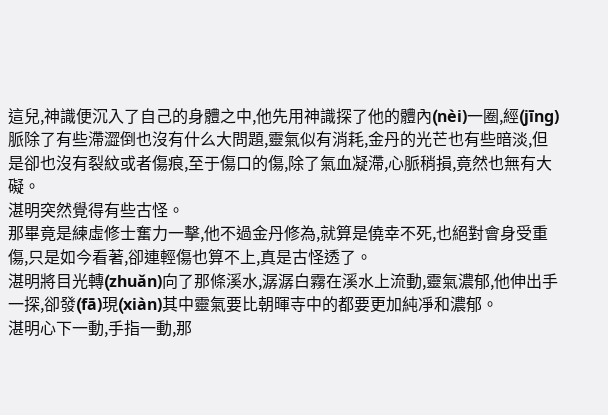這兒,神識便沉入了自己的身體之中,他先用神識探了他的體內(nèi)一圈,經(jīng)脈除了有些滯澀倒也沒有什么大問題,靈氣似有消耗,金丹的光芒也有些暗淡,但是卻也沒有裂紋或者傷痕,至于傷口的傷,除了氣血凝滯,心脈稍損,竟然也無有大礙。
湛明突然覺得有些古怪。
那畢竟是練虛修士奮力一擊,他不過金丹修為,就算是僥幸不死,也絕對會身受重傷,只是如今看著,卻連輕傷也算不上,真是古怪透了。
湛明將目光轉(zhuǎn)向了那條溪水,潺潺白霧在溪水上流動,靈氣濃郁,他伸出手一探,卻發(fā)現(xiàn)其中靈氣要比朝暉寺中的都要更加純凈和濃郁。
湛明心下一動,手指一動,那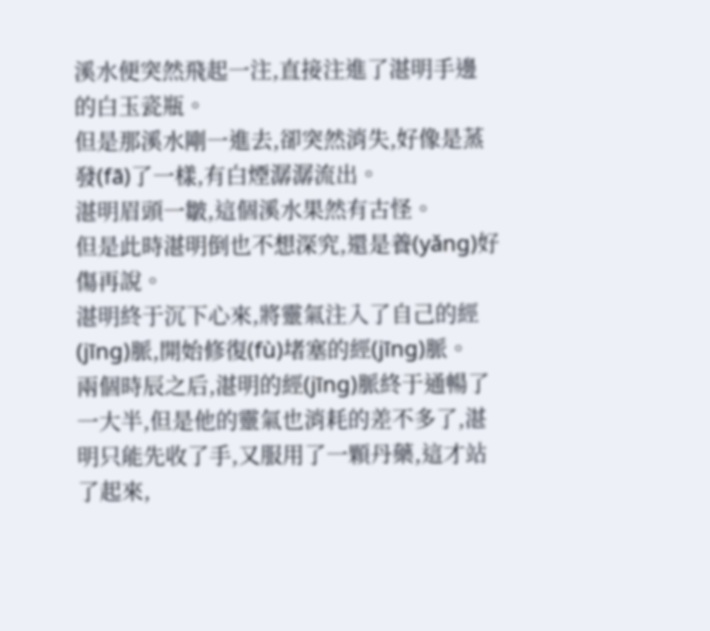溪水便突然飛起一注,直接注進了湛明手邊的白玉瓷瓶。
但是那溪水剛一進去,卻突然消失,好像是蒸發(fā)了一樣,有白煙潺潺流出。
湛明眉頭一皺,這個溪水果然有古怪。
但是此時湛明倒也不想深究,還是養(yǎng)好傷再說。
湛明終于沉下心來,將靈氣注入了自己的經(jīng)脈,開始修復(fù)堵塞的經(jīng)脈。
兩個時辰之后,湛明的經(jīng)脈終于通暢了一大半,但是他的靈氣也消耗的差不多了,湛明只能先收了手,又服用了一顆丹藥,這才站了起來,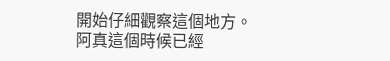開始仔細觀察這個地方。
阿真這個時候已經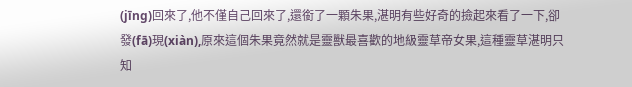(jīng)回來了,他不僅自己回來了,還銜了一顆朱果,湛明有些好奇的撿起來看了一下,卻發(fā)現(xiàn),原來這個朱果竟然就是靈獸最喜歡的地級靈草帝女果,這種靈草湛明只知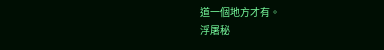道一個地方才有。
浮屠秘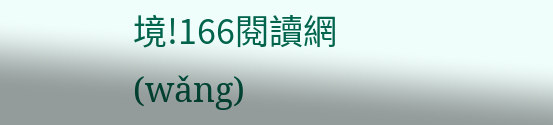境!166閱讀網(wǎng)